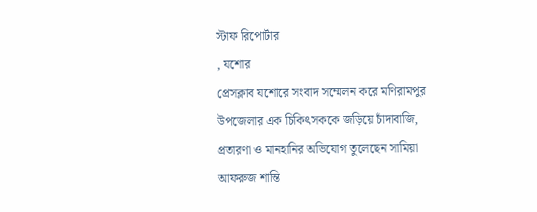স্টাফ রিপোর্টার
, যশোর
প্রেসক্লাব যশোরে সংবাদ সম্মেলন করে মণিরামপুর উপজেলার এক চিকিৎসককে জড়িয়ে চাঁদাবাজি, প্রতারণা ও মানহানির অভিযোগ তুলেছেন সামিয়া আফরুজ শান্তি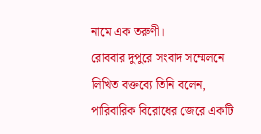নামে এক তরুণী।
রোববার দুপুরে সংবাদ সম্মেলনে লিখিত বক্তব্যে তিনি বলেন, পারিবারিক বিরোধের জেরে একটি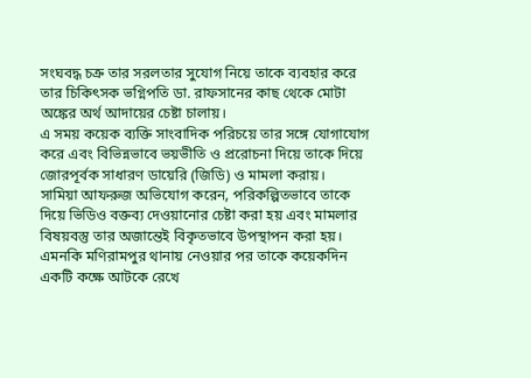সংঘবদ্ধ চক্র তার সরলতার সুযোগ নিয়ে তাকে ব্যবহার করে তার চিকিৎসক ভগ্নিপতি ডা. রাফসানের কাছ থেকে মোটা অঙ্কের অর্থ আদায়ের চেষ্টা চালায়।
এ সময় কয়েক ব্যক্তি সাংবাদিক পরিচয়ে তার সঙ্গে যোগাযোগ করে এবং বিভিন্নভাবে ভয়ভীতি ও প্ররোচনা দিয়ে তাকে দিয়ে জোরপূর্বক সাধারণ ডায়েরি (জিডি) ও মামলা করায়।
সামিয়া আফরুজ অভিযোগ করেন, পরিকল্পিতভাবে তাকে দিয়ে ভিডিও বক্তব্য দেওয়ানোর চেষ্টা করা হয় এবং মামলার বিষয়বস্তু তার অজান্তেই বিকৃতভাবে উপস্থাপন করা হয়। এমনকি মণিরামপুর থানায় নেওয়ার পর তাকে কয়েকদিন একটি কক্ষে আটকে রেখে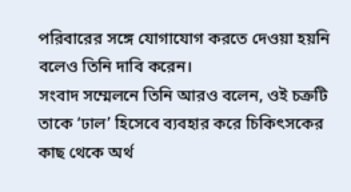পরিবারের সঙ্গে যোগাযোগ করতে দেওয়া হয়নি বলেও তিনি দাবি করেন।
সংবাদ সম্মেলনে তিনি আরও বলেন, ওই চক্রটি তাকে ‘ঢাল’ হিসেবে ব্যবহার করে চিকিৎসকের কাছ থেকে অর্থ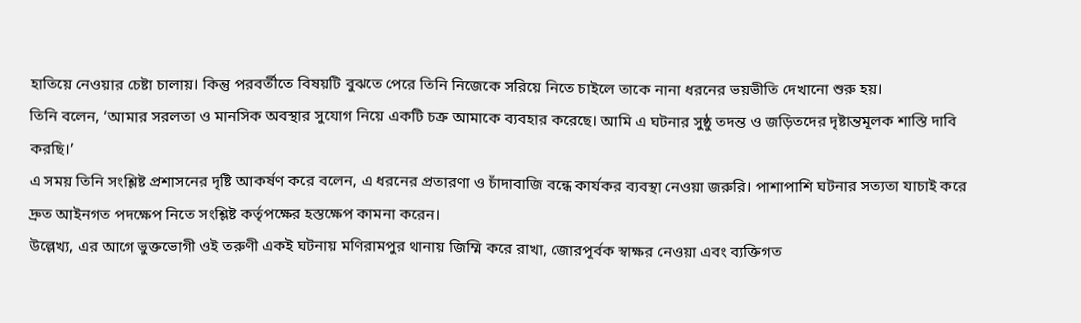হাতিয়ে নেওয়ার চেষ্টা চালায়। কিন্তু পরবর্তীতে বিষয়টি বুঝতে পেরে তিনি নিজেকে সরিয়ে নিতে চাইলে তাকে নানা ধরনের ভয়ভীতি দেখানো শুরু হয়।
তিনি বলেন, ‘আমার সরলতা ও মানসিক অবস্থার সুযোগ নিয়ে একটি চক্র আমাকে ব্যবহার করেছে। আমি এ ঘটনার সুষ্ঠু তদন্ত ও জড়িতদের দৃষ্টান্তমূলক শাস্তি দাবি করছি।’
এ সময় তিনি সংশ্লিষ্ট প্রশাসনের দৃষ্টি আকর্ষণ করে বলেন, এ ধরনের প্রতারণা ও চাঁদাবাজি বন্ধে কার্যকর ব্যবস্থা নেওয়া জরুরি। পাশাপাশি ঘটনার সত্যতা যাচাই করে দ্রুত আইনগত পদক্ষেপ নিতে সংশ্লিষ্ট কর্তৃপক্ষের হস্তক্ষেপ কামনা করেন।
উল্লেখ্য, এর আগে ভুক্তভোগী ওই তরুণী একই ঘটনায় মণিরামপুর থানায় জিম্মি করে রাখা, জোরপূর্বক স্বাক্ষর নেওয়া এবং ব্যক্তিগত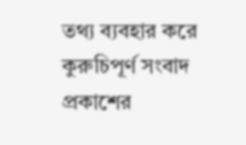তথ্য ব্যবহার করে কুরুচিপূর্ণ সংবাদ প্রকাশের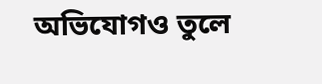অভিযোগও তুলে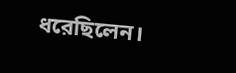ধরেছিলেন।